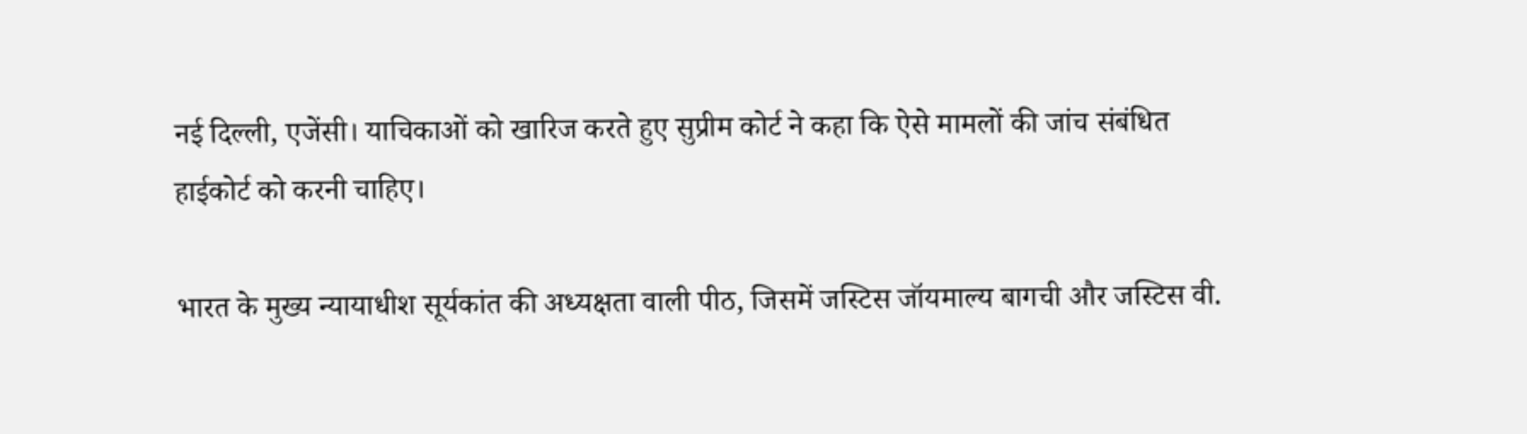नई दिल्ली, एजेंसी। याचिकाओं को खारिज करते हुए सुप्रीम कोर्ट ने कहा कि ऐसे मामलों की जांच संबंधित हाईकोर्ट को करनी चाहिए।

भारत के मुख्य न्यायाधीश सूर्यकांत की अध्यक्षता वाली पीठ, जिसमें जस्टिस जॉयमाल्य बागची और जस्टिस वी.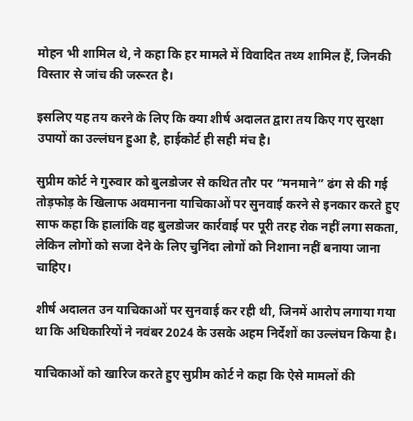मोहन भी शामिल थे, ने कहा कि हर मामले में विवादित तथ्य शामिल हैं, जिनकी विस्तार से जांच की जरूरत है।

इसलिए यह तय करने के लिए कि क्या शीर्ष अदालत द्वारा तय किए गए सुरक्षा उपायों का उल्लंघन हुआ है, हाईकोर्ट ही सही मंच है।

सुप्रीम कोर्ट ने गुरुवार को बुलडोजर से कथित तौर पर “मनमाने” ढंग से की गई तोड़फोड़ के खिलाफ अवमानना याचिकाओं पर सुनवाई करने से इनकार करते हुए साफ कहा कि हालांकि वह बुलडोजर कार्रवाई पर पूरी तरह रोक नहीं लगा सकता, लेकिन लोगों को सजा देने के लिए चुनिंदा लोगों को निशाना नहीं बनाया जाना चाहिए।

शीर्ष अदालत उन याचिकाओं पर सुनवाई कर रही थी, जिनमें आरोप लगाया गया था कि अधिकारियों ने नवंबर 2024 के उसके अहम निर्देशों का उल्लंघन किया है।

याचिकाओं को खारिज करते हुए सुप्रीम कोर्ट ने कहा कि ऐसे मामलों की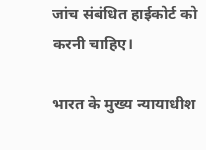जांच संबंधित हाईकोर्ट को करनी चाहिए।

भारत के मुख्य न्यायाधीश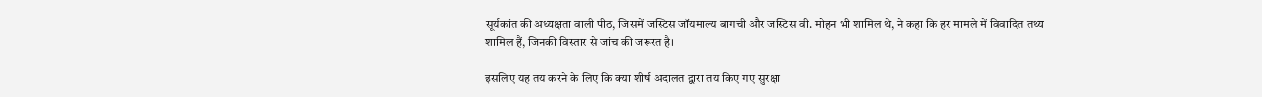सूर्यकांत की अध्यक्षता वाली पीठ, जिसमें जस्टिस जॉयमाल्य बागची और जस्टिस वी. मोहन भी शामिल थे, ने कहा कि हर मामले में विवादित तथ्य शामिल हैं, जिनकी विस्तार से जांच की जरूरत है।

इसलिए यह तय करने के लिए कि क्या शीर्ष अदालत द्वारा तय किए गए सुरक्षा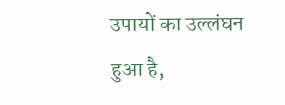उपायों का उल्लंघन हुआ है,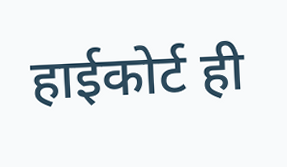हाईकोर्ट ही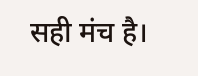सही मंच है।